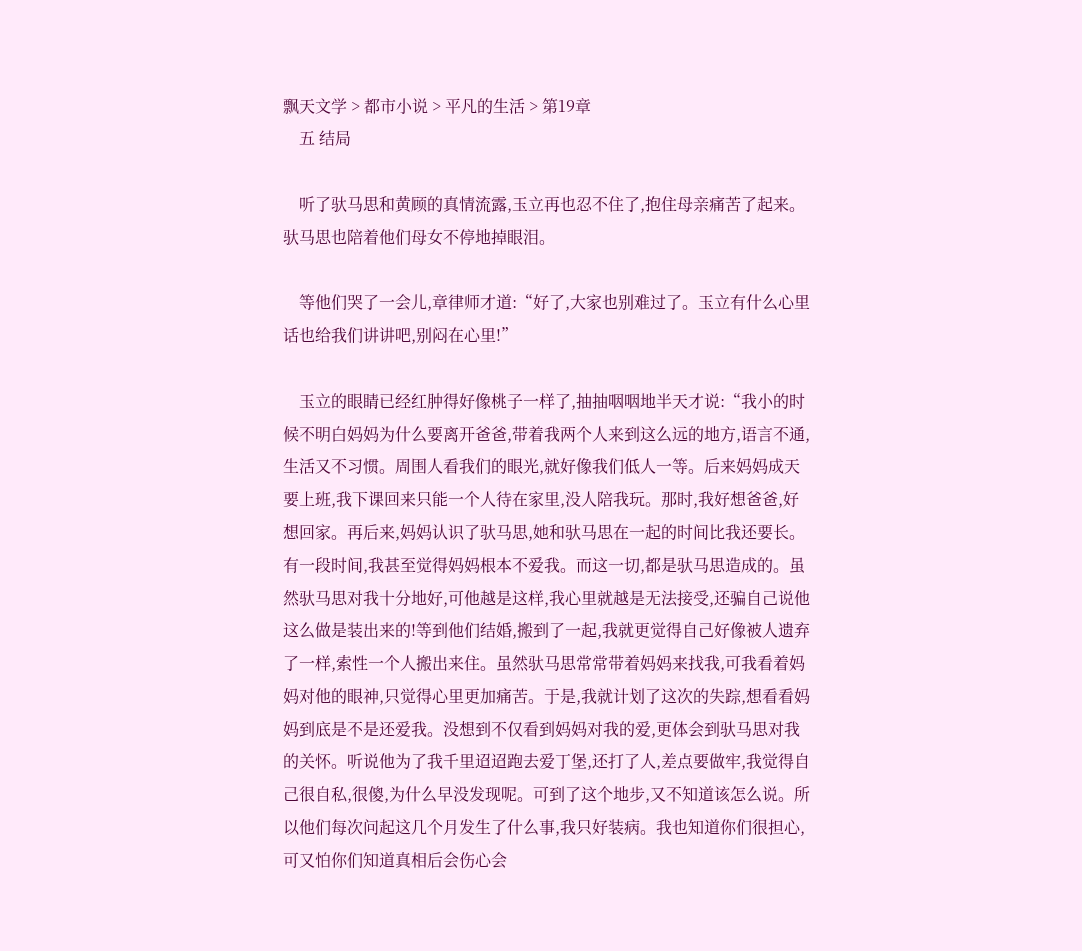飘天文学 > 都市小说 > 平凡的生活 > 第19章
    五 结局

    听了驮马思和黄顾的真情流露,玉立再也忍不住了,抱住母亲痛苦了起来。驮马思也陪着他们母女不停地掉眼泪。

    等他们哭了一会儿,章律师才道:“好了,大家也别难过了。玉立有什么心里话也给我们讲讲吧,别闷在心里!”

    玉立的眼睛已经红肿得好像桃子一样了,抽抽咽咽地半天才说:“我小的时候不明白妈妈为什么要离开爸爸,带着我两个人来到这么远的地方,语言不通,生活又不习惯。周围人看我们的眼光,就好像我们低人一等。后来妈妈成天要上班,我下课回来只能一个人待在家里,没人陪我玩。那时,我好想爸爸,好想回家。再后来,妈妈认识了驮马思,她和驮马思在一起的时间比我还要长。有一段时间,我甚至觉得妈妈根本不爱我。而这一切,都是驮马思造成的。虽然驮马思对我十分地好,可他越是这样,我心里就越是无法接受,还骗自己说他这么做是装出来的!等到他们结婚,搬到了一起,我就更觉得自己好像被人遗弃了一样,索性一个人搬出来住。虽然驮马思常常带着妈妈来找我,可我看着妈妈对他的眼神,只觉得心里更加痛苦。于是,我就计划了这次的失踪,想看看妈妈到底是不是还爱我。没想到不仅看到妈妈对我的爱,更体会到驮马思对我的关怀。听说他为了我千里迢迢跑去爱丁堡,还打了人,差点要做牢,我觉得自己很自私,很傻,为什么早没发现呢。可到了这个地步,又不知道该怎么说。所以他们每次问起这几个月发生了什么事,我只好装病。我也知道你们很担心,可又怕你们知道真相后会伤心会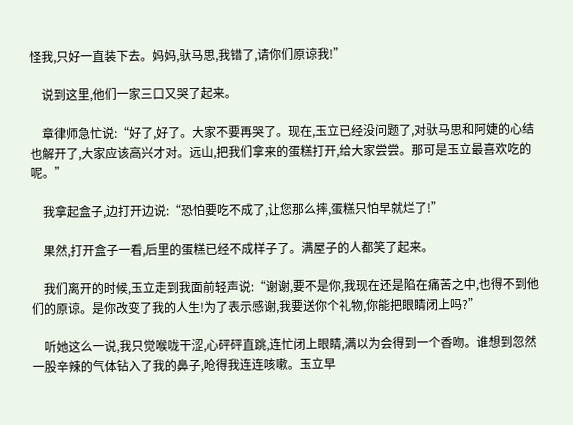怪我,只好一直装下去。妈妈,驮马思,我错了,请你们原谅我!”

    说到这里,他们一家三口又哭了起来。

    章律师急忙说:“好了,好了。大家不要再哭了。现在,玉立已经没问题了,对驮马思和阿婕的心结也解开了,大家应该高兴才对。远山,把我们拿来的蛋糕打开,给大家尝尝。那可是玉立最喜欢吃的呢。”

    我拿起盒子,边打开边说:“恐怕要吃不成了,让您那么摔,蛋糕只怕早就烂了!”

    果然,打开盒子一看,后里的蛋糕已经不成样子了。满屋子的人都笑了起来。

    我们离开的时候,玉立走到我面前轻声说:“谢谢,要不是你,我现在还是陷在痛苦之中,也得不到他们的原谅。是你改变了我的人生!为了表示感谢,我要送你个礼物,你能把眼睛闭上吗?”

    听她这么一说,我只觉喉咙干涩,心砰砰直跳,连忙闭上眼睛,满以为会得到一个香吻。谁想到忽然一股辛辣的气体钻入了我的鼻子,呛得我连连咳嗽。玉立早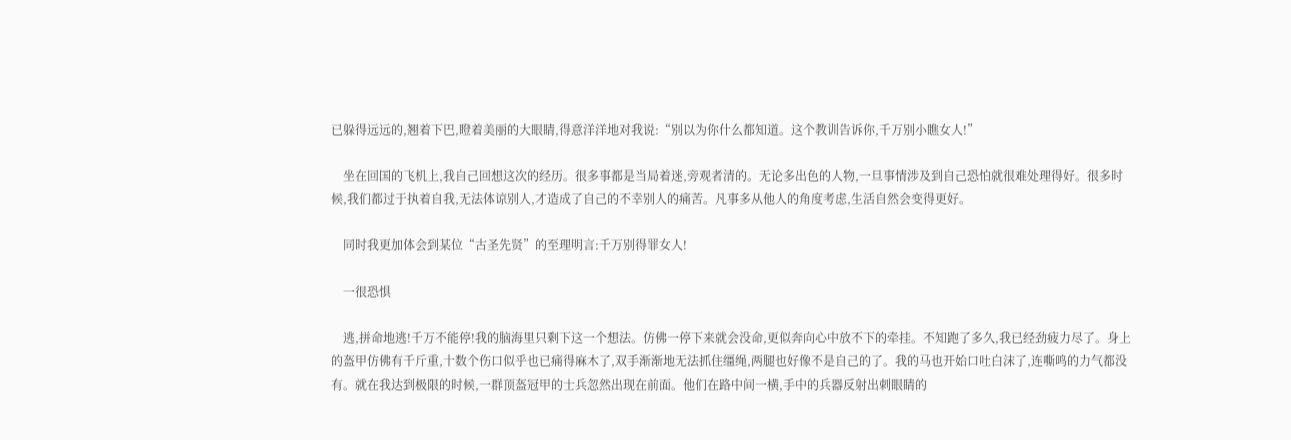已躲得远远的,翘着下巴,瞪着美丽的大眼睛,得意洋洋地对我说:“别以为你什么都知道。这个教训告诉你,千万别小瞧女人!”

    坐在回国的飞机上,我自己回想这次的经历。很多事都是当局着迷,旁观者清的。无论多出色的人物,一旦事情涉及到自己恐怕就很难处理得好。很多时候,我们都过于执着自我,无法体谅别人,才造成了自己的不幸别人的痛苦。凡事多从他人的角度考虑,生活自然会变得更好。

    同时我更加体会到某位“古圣先贤”的至理明言:千万别得罪女人!

    一很恐惧

    逃,拼命地逃!千万不能停!我的脑海里只剩下这一个想法。仿佛一停下来就会没命,更似奔向心中放不下的牵挂。不知跑了多久,我已经劲疲力尽了。身上的盔甲仿佛有千斤重,十数个伤口似乎也已痛得麻木了,双手渐渐地无法抓住缰绳,两腿也好像不是自己的了。我的马也开始口吐白沫了,连嘶鸣的力气都没有。就在我达到极限的时候,一群顶盔冠甲的士兵忽然出现在前面。他们在路中间一横,手中的兵器反射出刺眼睛的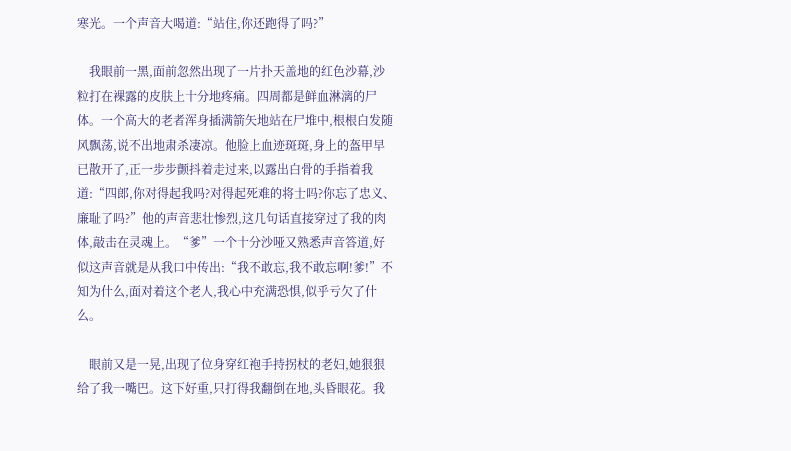寒光。一个声音大喝道:“站住,你还跑得了吗?”

    我眼前一黑,面前忽然出现了一片扑天盖地的红色沙幕,沙粒打在裸露的皮肤上十分地疼痛。四周都是鲜血淋漓的尸体。一个高大的老者浑身插满箭矢地站在尸堆中,根根白发随风飘荡,说不出地肃杀凄凉。他脸上血迹斑斑,身上的盔甲早已散开了,正一步步颤抖着走过来,以露出白骨的手指着我道:“四郎,你对得起我吗?对得起死难的将士吗?你忘了忠义、廉耻了吗?”他的声音悲壮惨烈,这几句话直接穿过了我的肉体,敲击在灵魂上。“爹”一个十分沙哑又熟悉声音答道,好似这声音就是从我口中传出:“我不敢忘,我不敢忘啊!爹!”不知为什么,面对着这个老人,我心中充满恐惧,似乎亏欠了什么。

    眼前又是一晃,出现了位身穿红袍手持拐杖的老妇,她狠狠给了我一嘴巴。这下好重,只打得我翻倒在地,头昏眼花。我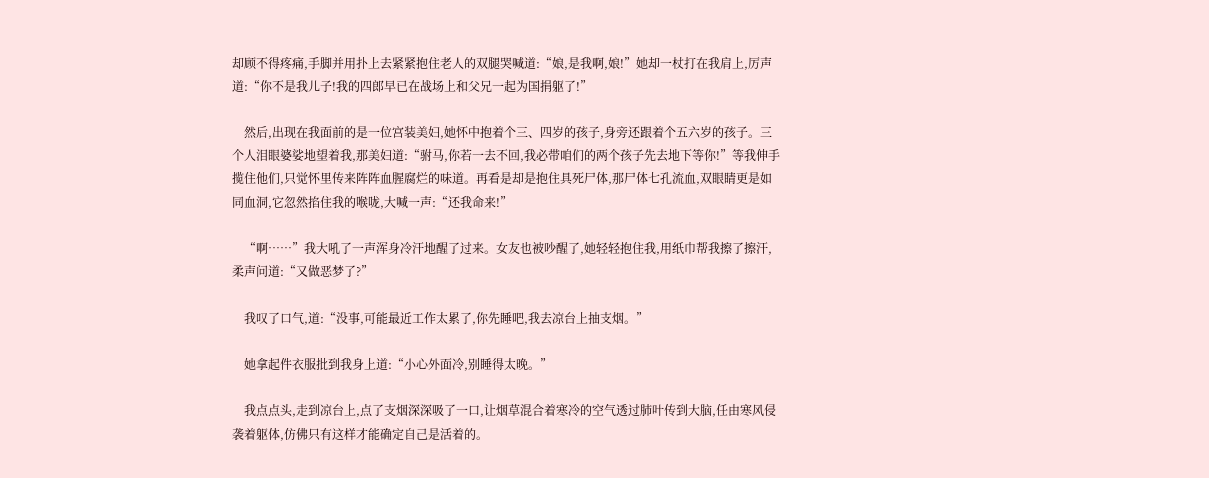却顾不得疼痛,手脚并用扑上去紧紧抱住老人的双腿哭喊道:“娘,是我啊,娘!”她却一杖打在我肩上,厉声道:“你不是我儿子!我的四郎早已在战场上和父兄一起为国捐躯了!”

    然后,出现在我面前的是一位宫装美妇,她怀中抱着个三、四岁的孩子,身旁还跟着个五六岁的孩子。三个人泪眼婆娑地望着我,那美妇道:“驸马,你若一去不回,我必带咱们的两个孩子先去地下等你!”等我伸手揽住他们,只觉怀里传来阵阵血腥腐烂的味道。再看是却是抱住具死尸体,那尸体七孔流血,双眼睛更是如同血洞,它忽然掐住我的喉咙,大喊一声:“还我命来!”

    “啊……”我大吼了一声浑身冷汗地醒了过来。女友也被吵醒了,她轻轻抱住我,用纸巾帮我擦了擦汗,柔声问道:“又做恶梦了?”

    我叹了口气,道:“没事,可能最近工作太累了,你先睡吧,我去凉台上抽支烟。”

    她拿起件衣服批到我身上道:“小心外面冷,别睡得太晚。”

    我点点头,走到凉台上,点了支烟深深吸了一口,让烟草混合着寒冷的空气透过肺叶传到大脑,任由寒风侵袭着躯体,仿佛只有这样才能确定自己是活着的。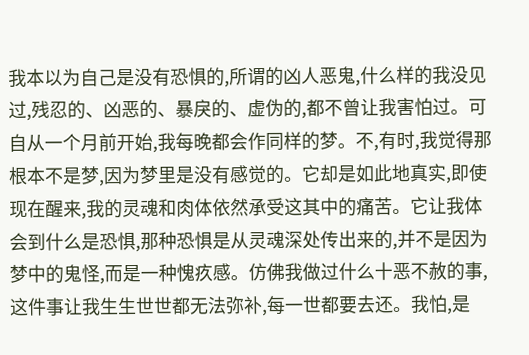我本以为自己是没有恐惧的,所谓的凶人恶鬼,什么样的我没见过,残忍的、凶恶的、暴戾的、虚伪的,都不曾让我害怕过。可自从一个月前开始,我每晚都会作同样的梦。不,有时,我觉得那根本不是梦,因为梦里是没有感觉的。它却是如此地真实,即使现在醒来,我的灵魂和肉体依然承受这其中的痛苦。它让我体会到什么是恐惧,那种恐惧是从灵魂深处传出来的,并不是因为梦中的鬼怪,而是一种愧疚感。仿佛我做过什么十恶不赦的事,这件事让我生生世世都无法弥补,每一世都要去还。我怕,是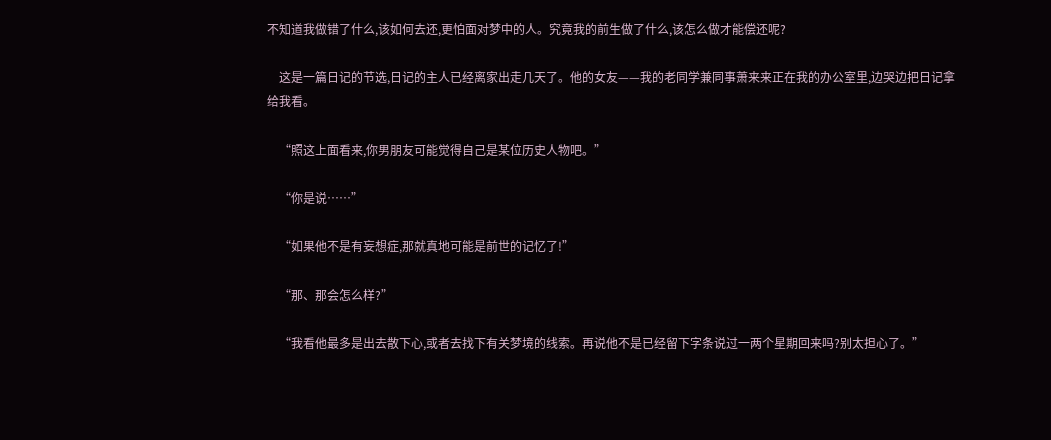不知道我做错了什么,该如何去还,更怕面对梦中的人。究竟我的前生做了什么,该怎么做才能偿还呢?

    这是一篇日记的节选,日记的主人已经离家出走几天了。他的女友——我的老同学兼同事萧来来正在我的办公室里,边哭边把日记拿给我看。

    “照这上面看来,你男朋友可能觉得自己是某位历史人物吧。”

    “你是说……”

    “如果他不是有妄想症,那就真地可能是前世的记忆了!”

    “那、那会怎么样?”

    “我看他最多是出去散下心,或者去找下有关梦境的线索。再说他不是已经留下字条说过一两个星期回来吗?别太担心了。”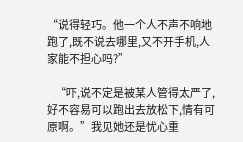“说得轻巧。他一个人不声不响地跑了,既不说去哪里,又不开手机,人家能不担心吗?”

    “吓,说不定是被某人管得太严了,好不容易可以跑出去放松下,情有可原啊。”我见她还是忧心重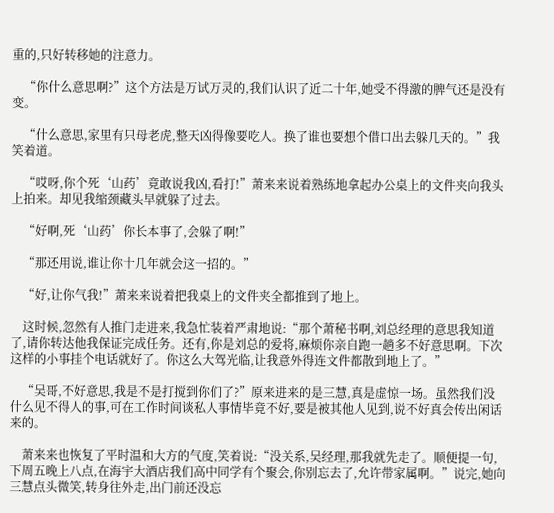重的,只好转移她的注意力。

    “你什么意思啊?”这个方法是万试万灵的,我们认识了近二十年,她受不得激的脾气还是没有变。

    “什么意思,家里有只母老虎,整天凶得像要吃人。换了谁也要想个借口出去躲几天的。”我笑着道。

    “哎呀,你个死‘山药’竟敢说我凶,看打!”萧来来说着熟练地拿起办公桌上的文件夹向我头上拍来。却见我缩颈藏头早就躲了过去。

    “好啊,死‘山药’你长本事了,会躲了啊!”

    “那还用说,谁让你十几年就会这一招的。”

    “好,让你气我!”萧来来说着把我桌上的文件夹全都推到了地上。

    这时候,忽然有人推门走进来,我急忙装着严肃地说:“那个萧秘书啊,刘总经理的意思我知道了,请你转达他我保证完成任务。还有,你是刘总的爱将,麻烦你亲自跑一趟多不好意思啊。下次这样的小事挂个电话就好了。你这么大驾光临,让我意外得连文件都散到地上了。”

    “吴哥,不好意思,我是不是打搅到你们了?”原来进来的是三慧,真是虚惊一场。虽然我们没什么见不得人的事,可在工作时间谈私人事情毕竟不好,要是被其他人见到,说不好真会传出闲话来的。

    萧来来也恢复了平时温和大方的气度,笑着说:“没关系,吴经理,那我就先走了。顺便提一句,下周五晚上八点,在海宇大酒店我们高中同学有个聚会,你别忘去了,允许带家属啊。”说完,她向三慧点头微笑,转身往外走,出门前还没忘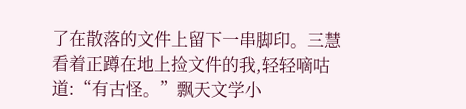了在散落的文件上留下一串脚印。三慧看着正蹲在地上捡文件的我,轻轻嘀咕道:“有古怪。”飘天文学小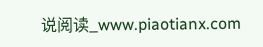说阅读_www.piaotianx.com